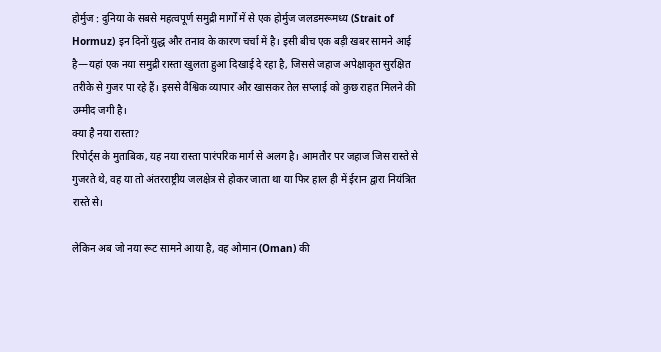होर्मुज : दुनिया के सबसे महत्वपूर्ण समुद्री मार्गों में से एक होर्मुज जलडमरूमध्य (Strait of Hormuz) इन दिनों युद्ध और तनाव के कारण चर्चा में है। इसी बीच एक बड़ी खबर सामने आई है—यहां एक नया समुद्री रास्ता खुलता हुआ दिखाई दे रहा है, जिससे जहाज अपेक्षाकृत सुरक्षित तरीके से गुजर पा रहे हैं। इससे वैश्विक व्यापार और खासकर तेल सप्लाई को कुछ राहत मिलने की उम्मीद जगी है।
क्या है नया रास्ता?
रिपोर्ट्स के मुताबिक, यह नया रास्ता पारंपरिक मार्ग से अलग है। आमतौर पर जहाज जिस रास्ते से गुजरते थे, वह या तो अंतरराष्ट्रीय जलक्षेत्र से होकर जाता था या फिर हाल ही में ईरान द्वारा नियंत्रित रास्ते से।

लेकिन अब जो नया रूट सामने आया है, वह ओमान (Oman) की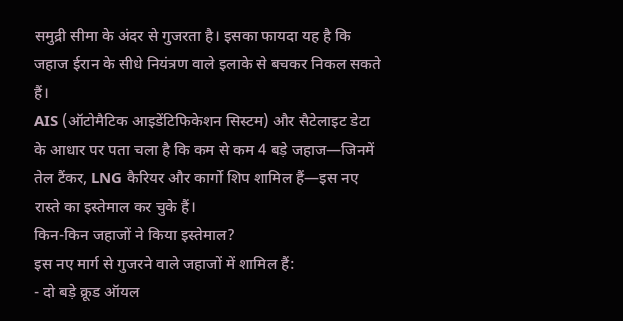समुद्री सीमा के अंदर से गुजरता है। इसका फायदा यह है कि जहाज ईरान के सीधे नियंत्रण वाले इलाके से बचकर निकल सकते हैं।
AIS (ऑटोमैटिक आइडेंटिफिकेशन सिस्टम) और सैटेलाइट डेटा के आधार पर पता चला है कि कम से कम 4 बड़े जहाज—जिनमें तेल टैंकर, LNG कैरियर और कार्गो शिप शामिल हैं—इस नए रास्ते का इस्तेमाल कर चुके हैं।
किन-किन जहाजों ने किया इस्तेमाल?
इस नए मार्ग से गुजरने वाले जहाजों में शामिल हैं:
- दो बड़े क्रूड ऑयल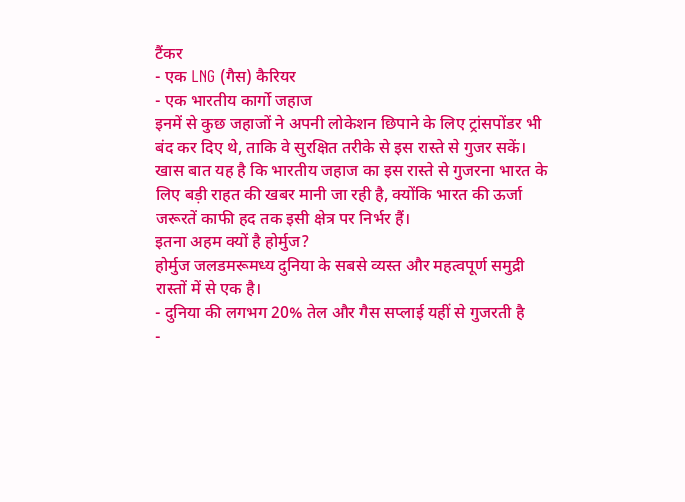टैंकर
- एक LNG (गैस) कैरियर
- एक भारतीय कार्गो जहाज
इनमें से कुछ जहाजों ने अपनी लोकेशन छिपाने के लिए ट्रांसपोंडर भी बंद कर दिए थे, ताकि वे सुरक्षित तरीके से इस रास्ते से गुजर सकें।
खास बात यह है कि भारतीय जहाज का इस रास्ते से गुजरना भारत के लिए बड़ी राहत की खबर मानी जा रही है, क्योंकि भारत की ऊर्जा जरूरतें काफी हद तक इसी क्षेत्र पर निर्भर हैं।
इतना अहम क्यों है होर्मुज?
होर्मुज जलडमरूमध्य दुनिया के सबसे व्यस्त और महत्वपूर्ण समुद्री रास्तों में से एक है।
- दुनिया की लगभग 20% तेल और गैस सप्लाई यहीं से गुजरती है
-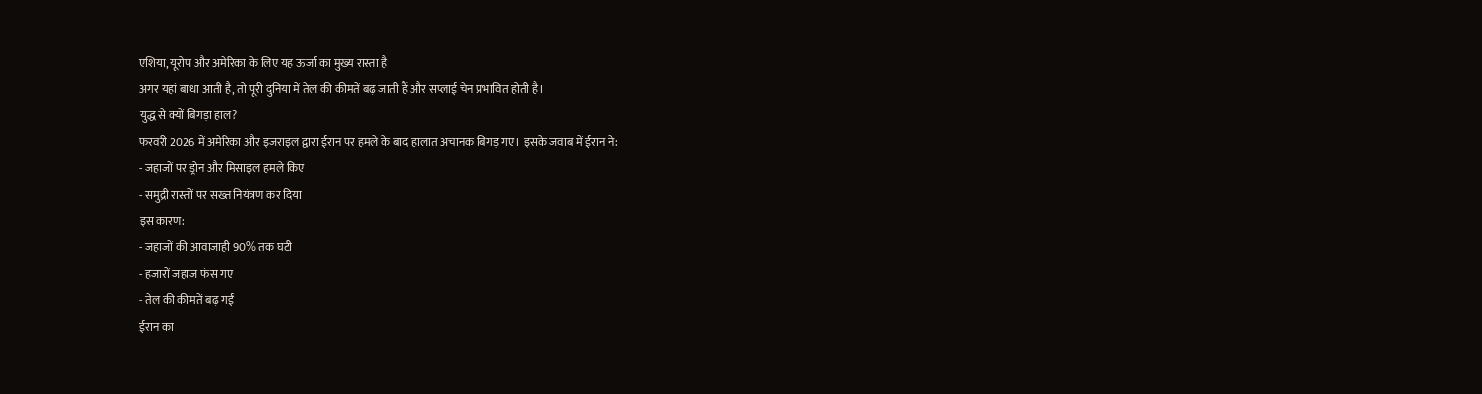एशिया, यूरोप और अमेरिका के लिए यह ऊर्जा का मुख्य रास्ता है
अगर यहां बाधा आती है, तो पूरी दुनिया में तेल की कीमतें बढ़ जाती हैं और सप्लाई चेन प्रभावित होती है।
युद्ध से क्यों बिगड़ा हाल?
फरवरी 2026 में अमेरिका और इजराइल द्वारा ईरान पर हमले के बाद हालात अचानक बिगड़ गए। इसके जवाब में ईरान ने:
- जहाजों पर ड्रोन और मिसाइल हमले किए
- समुद्री रास्तों पर सख्त नियंत्रण कर दिया
इस कारण:
- जहाजों की आवाजाही 90% तक घटी
- हजारों जहाज फंस गए
- तेल की कीमतें बढ़ गईं
ईरान का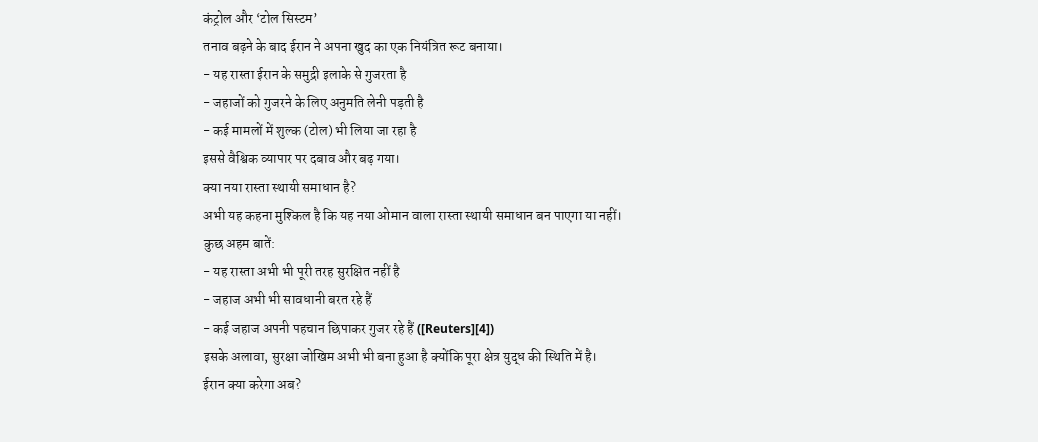कंट्रोल और ‘टोल सिस्टम’
तनाव बढ़ने के बाद ईरान ने अपना खुद का एक नियंत्रित रूट बनाया।
- यह रास्ता ईरान के समुद्री इलाके से गुजरता है
- जहाजों को गुजरने के लिए अनुमति लेनी पड़ती है
- कई मामलों में शुल्क (टोल) भी लिया जा रहा है
इससे वैश्विक व्यापार पर दबाव और बढ़ गया।
क्या नया रास्ता स्थायी समाधान है?
अभी यह कहना मुश्किल है कि यह नया ओमान वाला रास्ता स्थायी समाधान बन पाएगा या नहीं।
कुछ अहम बातें:
- यह रास्ता अभी भी पूरी तरह सुरक्षित नहीं है
- जहाज अभी भी सावधानी बरत रहे हैं
- कई जहाज अपनी पहचान छिपाकर गुजर रहे हैं ([Reuters][4])
इसके अलावा, सुरक्षा जोखिम अभी भी बना हुआ है क्योंकि पूरा क्षेत्र युद्ध की स्थिति में है।
ईरान क्या करेगा अब?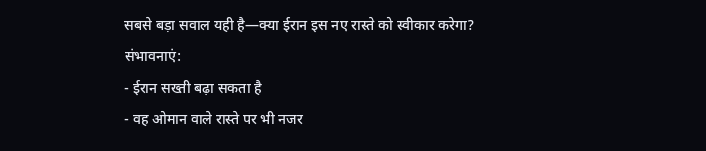सबसे बड़ा सवाल यही है—क्या ईरान इस नए रास्ते को स्वीकार करेगा?
संभावनाएं:
- ईरान सख्ती बढ़ा सकता है
- वह ओमान वाले रास्ते पर भी नजर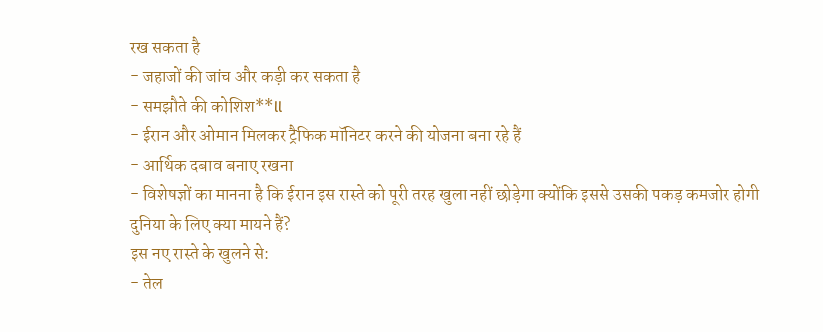रख सकता है
- जहाजों की जांच और कड़ी कर सकता है
- समझौते की कोशिश**ll
- ईरान और ओमान मिलकर ट्रैफिक मॉनिटर करने की योजना बना रहे हैं
- आर्थिक दबाव बनाए रखना
- विशेषज्ञों का मानना है कि ईरान इस रास्ते को पूरी तरह खुला नहीं छोड़ेगा क्योंकि इससे उसकी पकड़ कमजोर होगी
दुनिया के लिए क्या मायने हैं?
इस नए रास्ते के खुलने से:
- तेल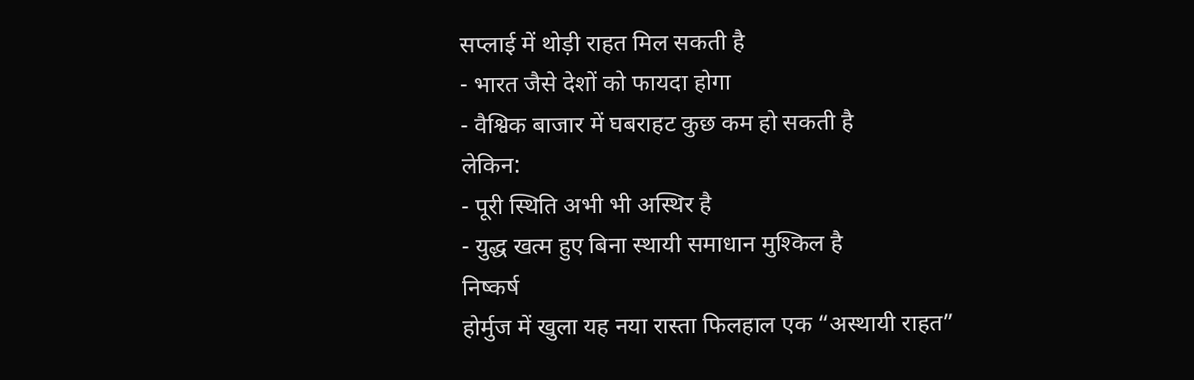सप्लाई में थोड़ी राहत मिल सकती है
- भारत जैसे देशों को फायदा होगा
- वैश्विक बाजार में घबराहट कुछ कम हो सकती है
लेकिन:
- पूरी स्थिति अभी भी अस्थिर है
- युद्ध खत्म हुए बिना स्थायी समाधान मुश्किल है
निष्कर्ष
होर्मुज में खुला यह नया रास्ता फिलहाल एक “अस्थायी राहत”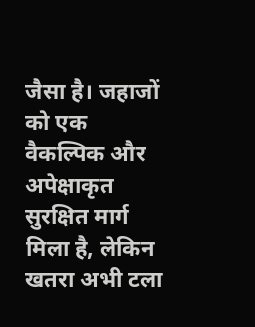जैसा है। जहाजों को एक वैकल्पिक और अपेक्षाकृत सुरक्षित मार्ग मिला है, लेकिन खतरा अभी टला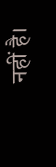नहीं है।